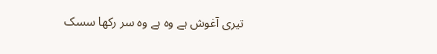تیری آغوش ہے وہ ہے وہ سر رکھا سسک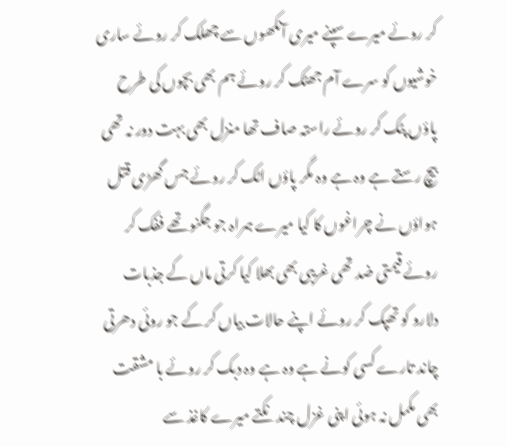کر روئے میرے سپنے میری آنکھوں سے چھلک کر روئے ساری خوشیوں کو سرے آم جھٹک کر روئے ہم بھی بچوں کی طرح پاؤں پٹک کر روئے راستہ صاف تھا منزل بھی بہت دور نہ تھی بیچ رستے ہے وہ ہے وہ مگر پاؤں اٹک کر روئے جس گھڑی قتل ہواؤں نے چراغوں کا کیا میرے ہمراہ جو جگنو تھے ففک کر روئے قیمتی ضد تھی غریبی بھی بھلا کیا کرتی ماں کے جذبات دلارو کو تھپک کر روئے اپنے حالات بیاں کر کے جو روئی دھرتی چاند تارے کسی کونے ہے وہ ہے وہ دبک کر روئے با مشقت بھی مکمل نہ ہوئی اپنی غزل چند نکتے میرے کاغذ سے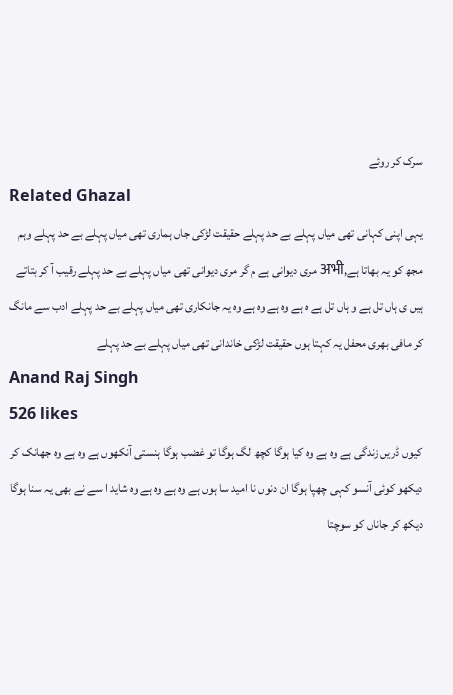سرک کر روئے
Related Ghazal
یہی اپنی کہانی تھی میاں پہلے بے حد پہلے حقیقت لڑکی جاں ہماری تھی میاں پہلے بے حد پہلے وہم مجھ کو یہ بھاتا ہے,अभी مری دیوانی ہے م گر مری دیوانی تھی میاں پہلے بے حد پہلے رقیب آ کر بتاتے ہیں ی ہاں تل ہے و ہاں تل ہے ہ ہے وہ ہے وہ ہے وہ یہ جانکاری تھی میاں پہلے بے حد پہلے ادب سے مانگ کر مافی بھری محفل یہ کہتا ہوں حقیقت لڑکی خاندانی تھی میاں پہلے بے حد پہلے
Anand Raj Singh
526 likes
کیوں ڈریں زندگی ہے وہ ہے وہ کیا ہوگا کچھ لگ ہوگا تو غضب ہوگا ہنستی آنکھوں ہے وہ ہے وہ جھانک کر دیکھو کوئی آنسو کہی چھپا ہوگا ان دنوں نا امید سا ہوں ہے وہ ہے وہ ہے وہ شاید ا سے نے بھی یہ سنا ہوگا دیکھ کر جاناں کو سوچتا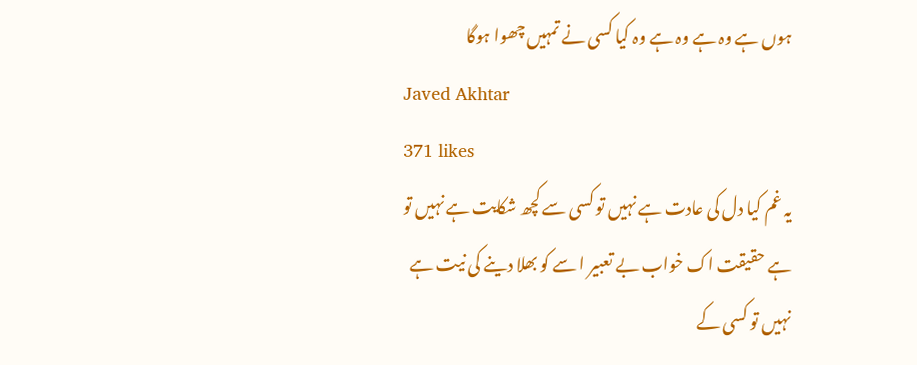ہوں ہے وہ ہے وہ ہے وہ کیا کسی نے تمہیں چھوا ہوگا
Javed Akhtar
371 likes
یہ غم کیا دل کی عادت ہے نہیں تو کسی سے کچھ شکایت ہے نہیں تو ہے حقیقت اک خواب بے تعبیر ا سے کو بھلا دینے کی نیت ہے نہیں تو کسی کے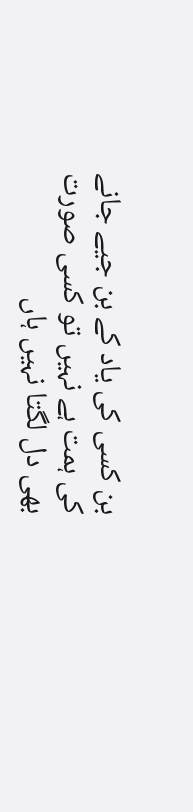بن کسی کی یاد کے بن جیے جانے کی ہمت ہے نہیں تو کسی صورت بھی دل لگتا نہیں ہاں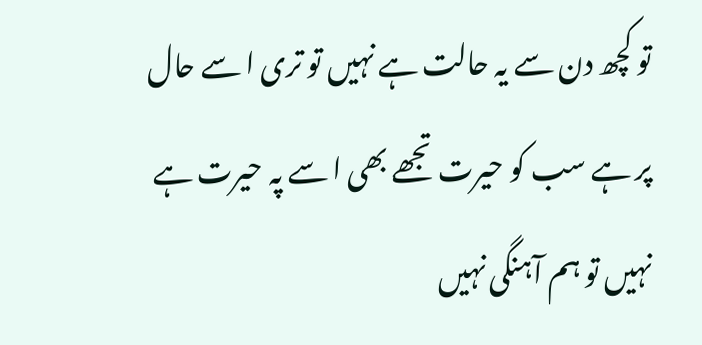تو کچھ دن سے یہ حالت ہے نہیں تو تری ا سے حال پر ہے سب کو حیرت تجھے بھی ا سے پہ حیرت ہے نہیں تو ہم آہنگی نہیں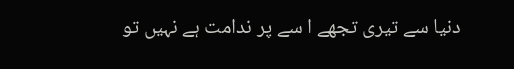دنیا سے تیری تجھے ا سے پر ندامت ہے نہیں تو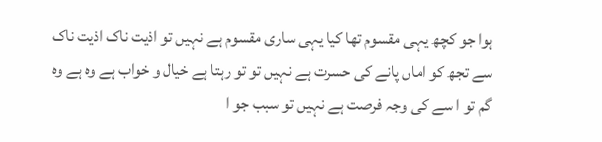ہوا جو کچھ یہی مقسوم تھا کیا یہی ساری مقسوم ہے نہیں تو اذیت ناک اذیت ناک سے تجھ کو اماں پانے کی حسرت ہے نہیں تو تو رہتا ہے خیال و خواب ہے وہ ہے وہ گم تو ا سے کی وجہ فرصت ہے نہیں تو سبب جو ا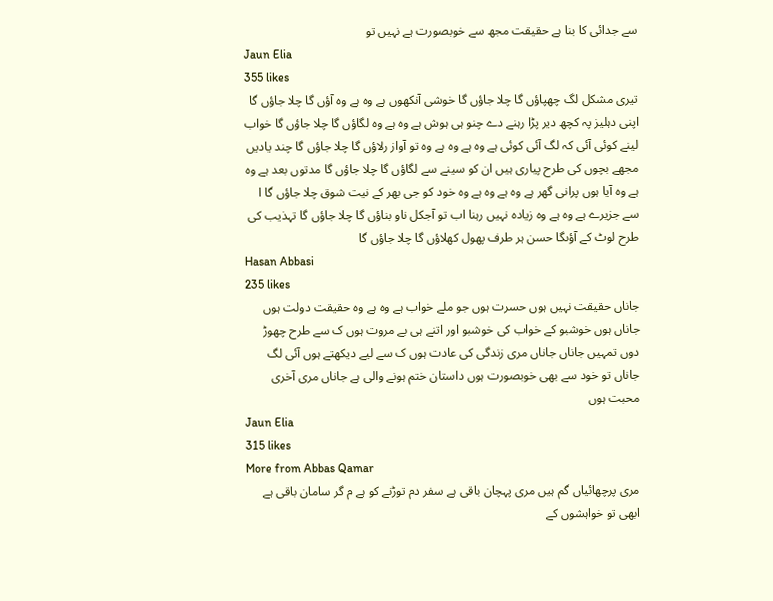سے جدائی کا بنا ہے حقیقت مجھ سے خوبصورت ہے نہیں تو
Jaun Elia
355 likes
تیری مشکل لگ چھپاؤں گا چلا جاؤں گا خوشی آنکھوں ہے وہ ہے وہ آؤں گا چلا جاؤں گا اپنی دہلیز پہ کچھ دیر پڑا رہنے دے چنو ہی ہوش ہے وہ ہے وہ لگاؤں گا چلا جاؤں گا خواب لینے کوئی آئی کہ لگ آئی کوئی ہے وہ ہے وہ ہے وہ تو آواز رلاؤں گا چلا جاؤں گا چند یادیں مجھے بچوں کی طرح پیاری ہیں ان کو سینے سے لگاؤں گا چلا جاؤں گا مدتوں بعد ہے وہ ہے وہ آیا ہوں پرانی گھر ہے وہ ہے وہ ہے وہ خود کو جی بھر کے نیت شوق چلا جاؤں گا ا سے جزیرے ہے وہ ہے وہ زیادہ نہیں رہنا اب تو آجکل ناو بناؤں گا چلا جاؤں گا تہذیب کی طرح لوٹ کے آؤںگا حسن ہر طرف پھول کھلاؤں گا چلا جاؤں گا
Hasan Abbasi
235 likes
جاناں حقیقت نہیں ہوں حسرت ہوں جو ملے خواب ہے وہ ہے وہ حقیقت دولت ہوں جاناں ہوں خوشبو کے خواب کی خوشبو اور اتنے ہی بے مروت ہوں ک سے طرح چھوڑ دوں تمہیں جاناں جاناں مری زندگی کی عادت ہوں ک سے لیے دیکھتے ہوں آئی لگ جاناں تو خود سے بھی خوبصورت ہوں داستان ختم ہونے والی ہے جاناں مری آخری محبت ہوں
Jaun Elia
315 likes
More from Abbas Qamar
مری پرچھائیاں گم ہیں مری پہچان باقی ہے سفر دم توڑنے کو ہے م گر سامان باقی ہے ابھی تو خواہشوں کے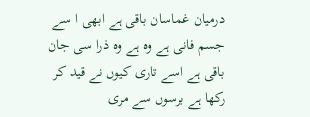درمیان غماسان باقی ہے ابھی ا سے جسم فانی ہے وہ ہے وہ ذرا سی جان باقی ہے اسے تاری کیوں نے قید کر رکھا ہے برسوں سے مری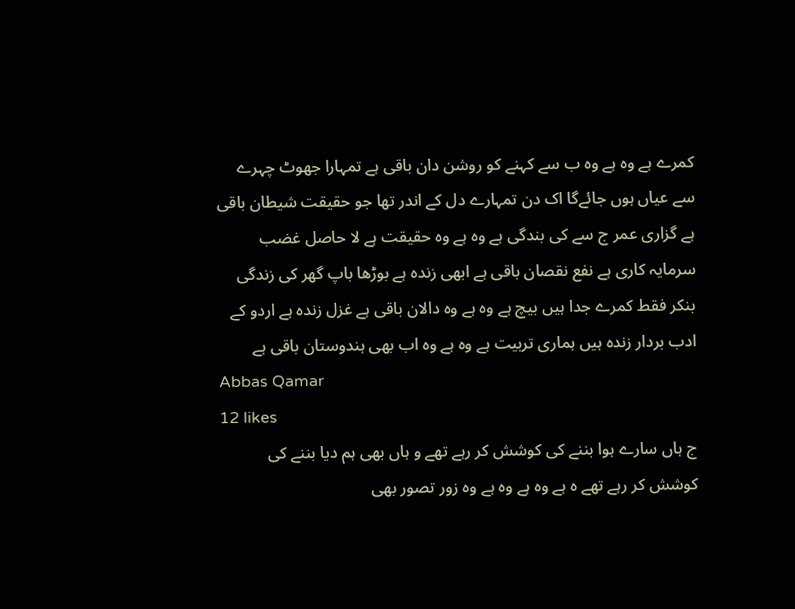کمرے ہے وہ ہے وہ ب سے کہنے کو روشن دان باقی ہے تمہارا جھوٹ چہرے سے عیاں ہوں جائےگا اک دن تمہارے دل کے اندر تھا جو حقیقت شیطان باقی ہے گزاری عمر ج سے کی بندگی ہے وہ ہے وہ حقیقت ہے لا حاصل غضب سرمایہ کاری ہے نفع نقصان باقی ہے ابھی زندہ ہے بوڑھا باپ گھر کی زندگی بنکر فقط کمرے جدا ہیں بیچ ہے وہ ہے وہ دالان باقی ہے غزل زندہ ہے اردو کے ادب بردار زندہ ہیں ہماری تربیت ہے وہ ہے وہ اب بھی ہندوستان باقی ہے
Abbas Qamar
12 likes
ج ہاں سارے ہوا بننے کی کوشش کر رہے تھے و ہاں بھی ہم دیا بننے کی کوشش کر رہے تھے ہ ہے وہ ہے وہ ہے وہ زور تصور بھی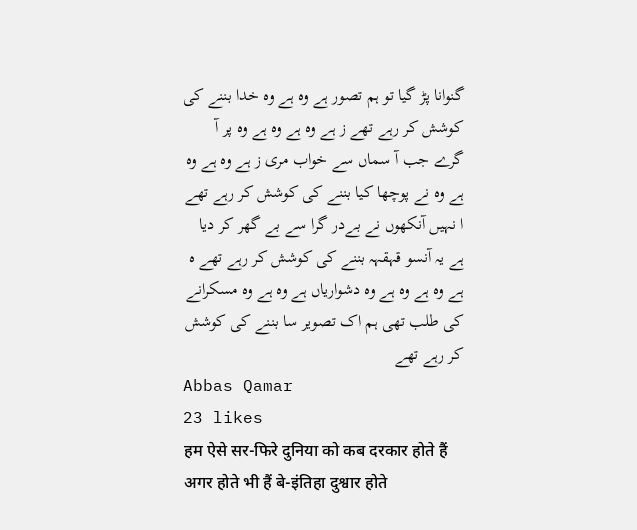گنوانا پڑ گیا تو ہم تصور ہے وہ ہے وہ خدا بننے کی کوشش کر رہے تھے ز ہے وہ ہے وہ ہے وہ پر آ گرے جب آ سماں سے خواب مری ز ہے وہ ہے وہ ہے وہ نے پوچھا کیا بننے کی کوشش کر رہے تھے ا نہیں آنکھوں نے بےدر گرا سے بے گھر کر دیا ہے یہ آنسو قہقہہ بننے کی کوشش کر رہے تھے ہ ہے وہ ہے وہ ہے وہ دشواریاں ہے وہ ہے وہ مسکرانے کی طلب تھی ہم اک تصویر سا بننے کی کوشش کر رہے تھے
Abbas Qamar
23 likes
हम ऐसे सर-फिरे दुनिया को कब दरकार होते हैं अगर होते भी हैं बे-इंतिहा दुश्वार होते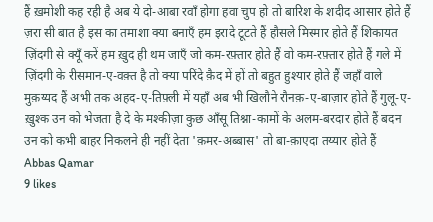हैं ख़मोशी कह रही है अब ये दो-आबा रवाँ होगा हवा चुप हो तो बारिश के शदीद आसार होते हैं ज़रा सी बात है इस का तमाशा क्या बनाएँ हम इरादे टूटते हैं हौसले मिस्मार होते हैं शिकायत ज़िंदगी से क्यूँ करें हम ख़ुद ही थम जाएँ जो कम-रफ़्तार होते हैं वो कम-रफ़्तार होते हैं गले में ज़िंदगी के रीसमान-ए-वक़्त है तो क्या परिंदे क़ैद में हों तो बहुत हुश्यार होते हैं जहाँ वाले मुक़य्यद हैं अभी तक अहद-ए-तिफ़्ली में यहाँ अब भी खिलौने रौनक़-ए-बाज़ार होते हैं गुलू-ए-ख़ुश्क उन को भेजता है दे के मश्कीज़ा कुछ आँसू तिश्ना-कामों के अलम-बरदार होते हैं बदन उन को कभी बाहर निकलने ही नहीं देता 'क़मर-अब्बास' तो बा-क़ाएदा तय्यार होते हैं
Abbas Qamar
9 likes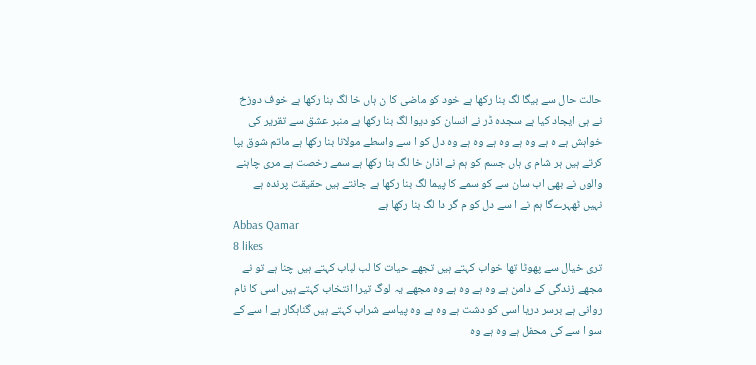حالت حال سے بیگا لگ بنا رکھا ہے خود کو ماضی کا ن ہاں خا لگ بنا رکھا ہے خوف دوزخ نے ہی ایجاد کیا ہے سجدہ ڈر نے انسان کو دیوا لگ بنا رکھا ہے منبر عشق سے تقریر کی خواہش ہے ہ ہے وہ ہے وہ ہے وہ ہے وہ دل کو ا سے واسطے مولانا بنا رکھا ہے ماتم شوق بپا کرتے ہیں ہر شام ی ہاں جسم کو ہم نے اذان خا لگ بنا رکھا ہے سمے رخصت ہے مری چاہنے والوں نے بھی اب سان سے کو سمے کا پیما لگ بنا رکھا ہے جانتے ہیں حقیقت پرندہ ہے نہیں ٹھہرےگا ہم نے ا سے دل کو م گر دا لگ بنا رکھا ہے
Abbas Qamar
8 likes
تری خیال سے پھوٹا تھا خواب کہتے ہیں تجھے حیات کا لب لباب کہتے ہیں چنا ہے تو نے مجھے زندگی کے دامن ہے وہ ہے وہ ہے وہ مجھے یہ لوگ تیرا انتخاب کہتے ہیں اسی کا نام روانی ہے برسر دریا اسی کو دشت ہے وہ ہے وہ پیاسے شراب کہتے ہیں گناہگار ہے ا سے کے سو ا سے کی محفل ہے وہ ہے وہ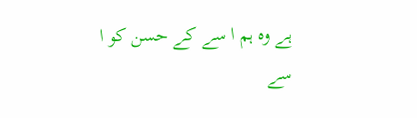ہے وہ ہم ا سے کے حسن کو ا سے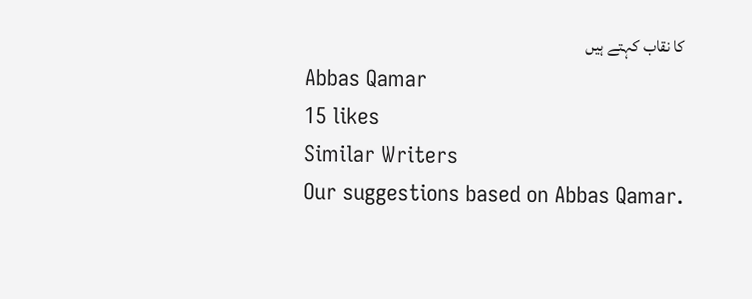کا نقاب کہتے ہیں
Abbas Qamar
15 likes
Similar Writers
Our suggestions based on Abbas Qamar.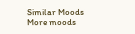Similar Moods
More moods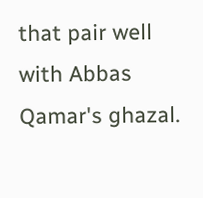that pair well with Abbas Qamar's ghazal.